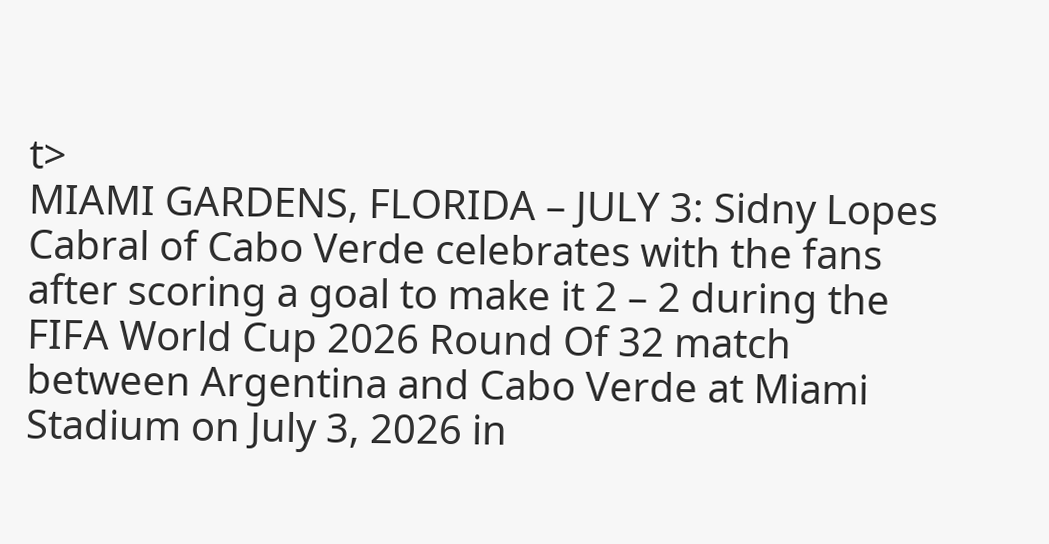t>
MIAMI GARDENS, FLORIDA – JULY 3: Sidny Lopes Cabral of Cabo Verde celebrates with the fans after scoring a goal to make it 2 – 2 during the FIFA World Cup 2026 Round Of 32 match between Argentina and Cabo Verde at Miami Stadium on July 3, 2026 in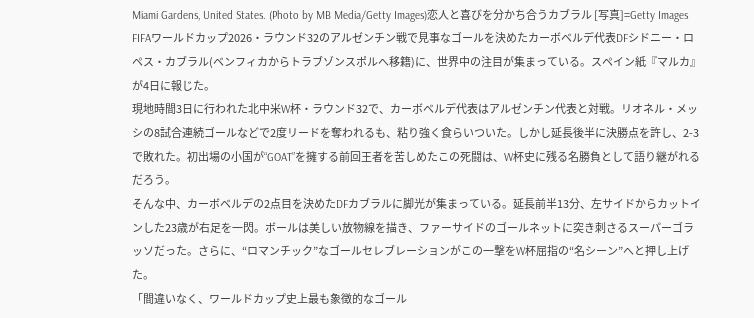Miami Gardens, United States. (Photo by MB Media/Getty Images)恋人と喜びを分かち合うカブラル [写真]=Getty Images
FIFAワールドカップ2026・ラウンド32のアルゼンチン戦で見事なゴールを決めたカーボベルデ代表DFシドニー・ロペス・カブラル(ベンフィカからトラブゾンスポルへ移籍)に、世界中の注目が集まっている。スペイン紙『マルカ』が4日に報じた。
現地時間3日に行われた北中米W杯・ラウンド32で、カーボベルデ代表はアルゼンチン代表と対戦。リオネル・メッシの8試合連続ゴールなどで2度リードを奪われるも、粘り強く食らいついた。しかし延長後半に決勝点を許し、2-3で敗れた。初出場の小国が“GOAT”を擁する前回王者を苦しめたこの死闘は、W杯史に残る名勝負として語り継がれるだろう。
そんな中、カーボベルデの2点目を決めたDFカブラルに脚光が集まっている。延長前半13分、左サイドからカットインした23歳が右足を一閃。ボールは美しい放物線を描き、ファーサイドのゴールネットに突き刺さるスーパーゴラッソだった。さらに、“ロマンチック”なゴールセレブレーションがこの一撃をW杯屈指の“名シーン”へと押し上げた。
「間違いなく、ワールドカップ史上最も象徴的なゴール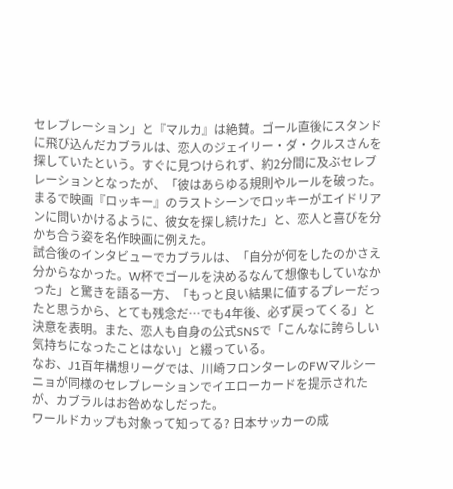セレブレーション」と『マルカ』は絶賛。ゴール直後にスタンドに飛び込んだカブラルは、恋人のジェイリー・ダ・クルスさんを探していたという。すぐに見つけられず、約2分間に及ぶセレブレーションとなったが、「彼はあらゆる規則やルールを破った。まるで映画『ロッキー』のラストシーンでロッキーがエイドリアンに問いかけるように、彼女を探し続けた」と、恋人と喜びを分かち合う姿を名作映画に例えた。
試合後のインタビューでカブラルは、「自分が何をしたのかさえ分からなかった。W杯でゴールを決めるなんて想像もしていなかった」と驚きを語る一方、「もっと良い結果に値するプレーだったと思うから、とても残念だ…でも4年後、必ず戻ってくる」と決意を表明。また、恋人も自身の公式SNSで「こんなに誇らしい気持ちになったことはない」と綴っている。
なお、J1百年構想リーグでは、川崎フロンターレのFWマルシーニョが同様のセレブレーションでイエローカードを提示されたが、カブラルはお咎めなしだった。
ワールドカップも対象って知ってる? 日本サッカーの成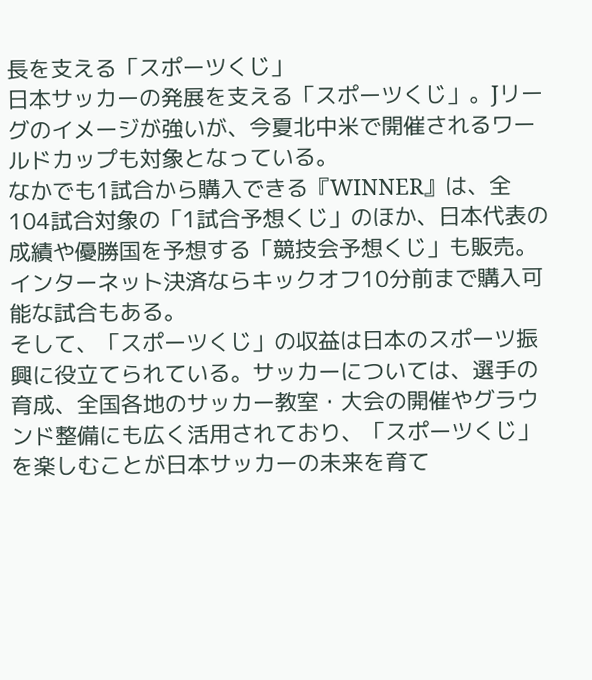長を支える「スポーツくじ」
日本サッカーの発展を支える「スポーツくじ」。Jリーグのイメージが強いが、今夏北中米で開催されるワールドカップも対象となっている。
なかでも1試合から購入できる『WINNER』は、全104試合対象の「1試合予想くじ」のほか、日本代表の成績や優勝国を予想する「競技会予想くじ」も販売。インターネット決済ならキックオフ10分前まで購入可能な試合もある。
そして、「スポーツくじ」の収益は日本のスポーツ振興に役立てられている。サッカーについては、選手の育成、全国各地のサッカー教室・大会の開催やグラウンド整備にも広く活用されており、「スポーツくじ」を楽しむことが日本サッカーの未来を育て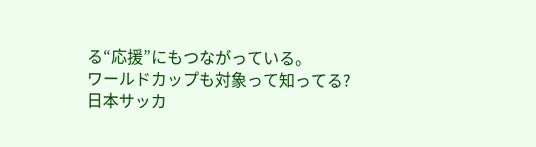る“応援”にもつながっている。
ワールドカップも対象って知ってる? 日本サッカ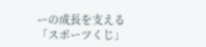ーの成長を支える「スポーツくじ」